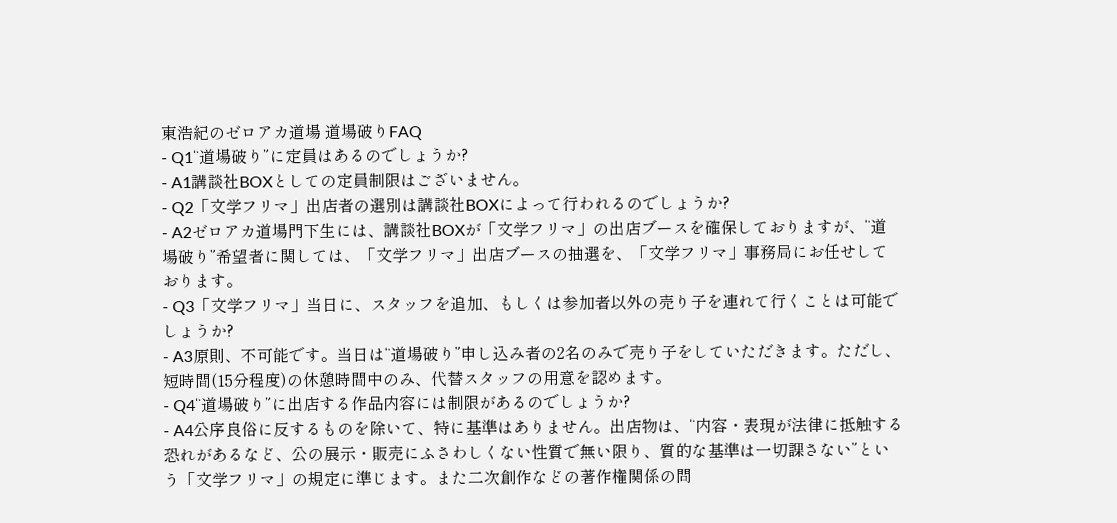東浩紀のゼロアカ道場 道場破りFAQ
- Q1“道場破り”に定員はあるのでしょうか?
- A1講談社BOXとしての定員制限はございません。
- Q2「文学フリマ」出店者の選別は講談社BOXによって行われるのでしょうか?
- A2ゼロアカ道場門下生には、講談社BOXが「文学フリマ」の出店ブースを確保しておりますが、“道場破り”希望者に関しては、「文学フリマ」出店ブースの抽選を、「文学フリマ」事務局にお任せしております。
- Q3「文学フリマ」当日に、スタッフを追加、もしくは参加者以外の売り子を連れて行くことは可能でしょうか?
- A3原則、不可能です。当日は“道場破り”申し込み者の2名のみで売り子をしていただきます。ただし、短時間(15分程度)の休憩時間中のみ、代替スタッフの用意を認めます。
- Q4“道場破り”に出店する作品内容には制限があるのでしょうか?
- A4公序良俗に反するものを除いて、特に基準はありません。出店物は、“内容・表現が法律に抵触する恐れがあるなど、公の展示・販売にふさわしくない性質で無い限り、質的な基準は一切課さない”という「文学フリマ」の規定に準じます。また二次創作などの著作権関係の問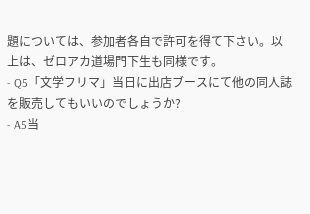題については、参加者各自で許可を得て下さい。以上は、ゼロアカ道場門下生も同様です。
- Q5「文学フリマ」当日に出店ブースにて他の同人誌を販売してもいいのでしょうか?
- A5当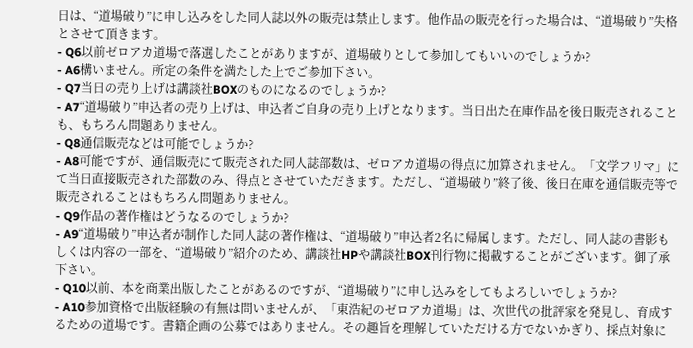日は、“道場破り”に申し込みをした同人誌以外の販売は禁止します。他作品の販売を行った場合は、“道場破り”失格とさせて頂きます。
- Q6以前ゼロアカ道場で落選したことがありますが、道場破りとして参加してもいいのでしょうか?
- A6構いません。所定の条件を満たした上でご参加下さい。
- Q7当日の売り上げは講談社BOXのものになるのでしょうか?
- A7“道場破り”申込者の売り上げは、申込者ご自身の売り上げとなります。当日出た在庫作品を後日販売されることも、もちろん問題ありません。
- Q8通信販売などは可能でしょうか?
- A8可能ですが、通信販売にて販売された同人誌部数は、ゼロアカ道場の得点に加算されません。「文学フリマ」にて当日直接販売された部数のみ、得点とさせていただきます。ただし、“道場破り”終了後、後日在庫を通信販売等で販売されることはもちろん問題ありません。
- Q9作品の著作権はどうなるのでしょうか?
- A9“道場破り”申込者が制作した同人誌の著作権は、“道場破り”申込者2名に帰属します。ただし、同人誌の書影もしくは内容の一部を、“道場破り”紹介のため、講談社HPや講談社BOX刊行物に掲載することがございます。御了承下さい。
- Q10以前、本を商業出版したことがあるのですが、“道場破り”に申し込みをしてもよろしいでしょうか?
- A10参加資格で出版経験の有無は問いませんが、「東浩紀のゼロアカ道場」は、次世代の批評家を発見し、育成するための道場です。書籍企画の公募ではありません。その趣旨を理解していただける方でないかぎり、採点対象に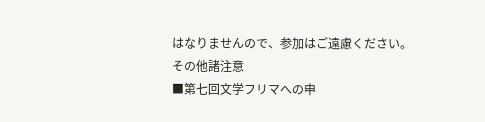はなりませんので、参加はご遠慮ください。
その他諸注意
■第七回文学フリマへの申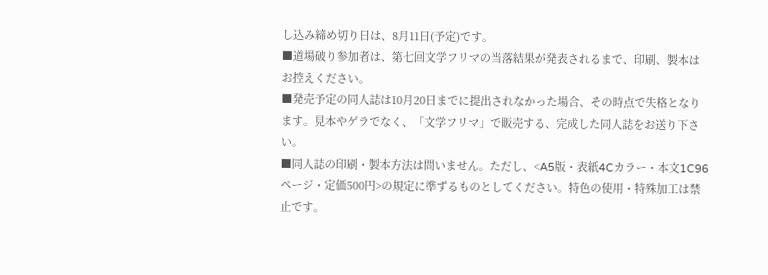し込み締め切り日は、8月11日(予定)です。
■道場破り参加者は、第七回文学フリマの当落結果が発表されるまで、印刷、製本はお控えください。
■発売予定の同人誌は10月20日までに提出されなかった場合、その時点で失格となります。見本やゲラでなく、「文学フリマ」で販売する、完成した同人誌をお送り下さい。
■同人誌の印刷・製本方法は問いません。ただし、<A5版・表紙4Cカラー・本文1C96ページ・定価500円>の規定に準ずるものとしてください。特色の使用・特殊加工は禁止です。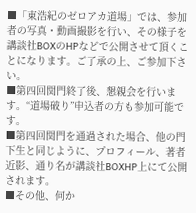■「東浩紀のゼロアカ道場」では、参加者の写真・動画撮影を行い、その様子を講談社BOXのHPなどで公開させて頂くことになります。ご了承の上、ご参加下さい。
■第四回関門終了後、懇親会を行います。“道場破り”申込者の方も参加可能です。
■第四回関門を通過された場合、他の門下生と同じように、プロフィール、著者近影、通り名が講談社BOXHP上にて公開されます。
■その他、何か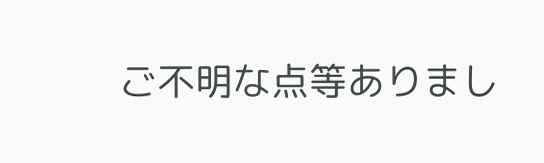ご不明な点等ありまし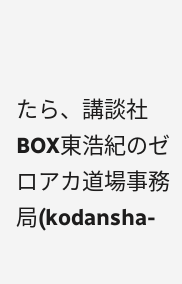たら、講談社BOX東浩紀のゼロアカ道場事務局(kodansha-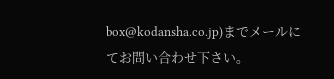box@kodansha.co.jp)までメールにてお問い合わせ下さい。